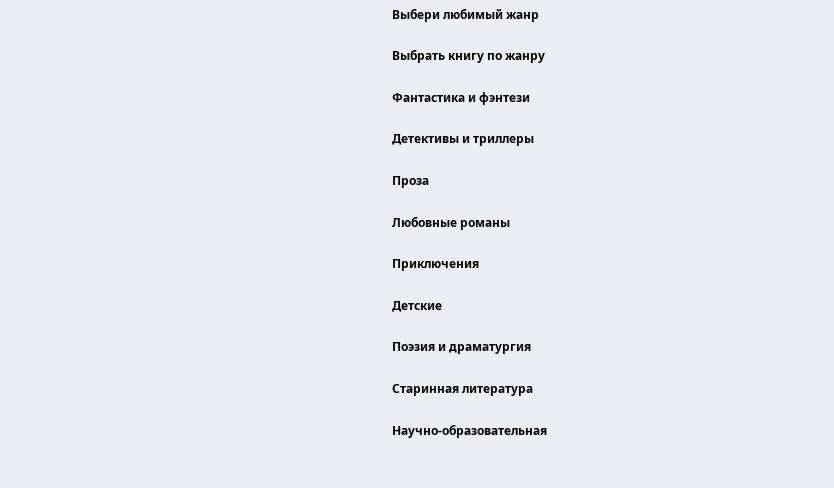Выбери любимый жанр

Выбрать книгу по жанру

Фантастика и фэнтези

Детективы и триллеры

Проза

Любовные романы

Приключения

Детские

Поэзия и драматургия

Старинная литература

Научно-образовательная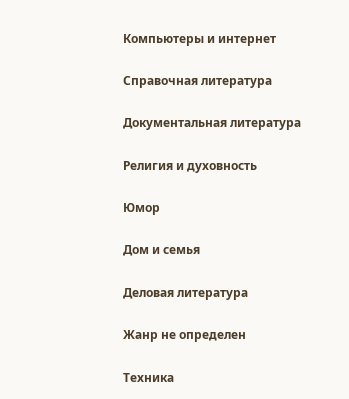Компьютеры и интернет

Справочная литература

Документальная литература

Религия и духовность

Юмор

Дом и семья

Деловая литература

Жанр не определен

Техника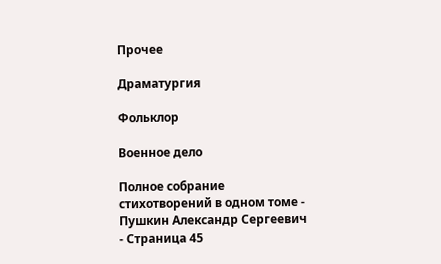Прочее

Драматургия

Фольклор

Военное дело

Полное собрание стихотворений в одном томе - Пушкин Александр Сергеевич - Страница 45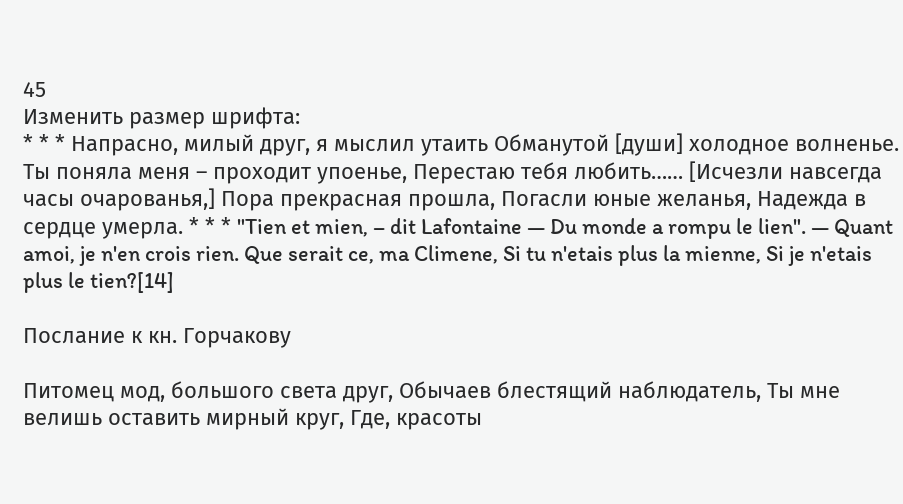45
Изменить размер шрифта:
* * * Напрасно, милый друг, я мыслил утаить Обманутой [души] холодное волненье. Ты поняла меня – проходит упоенье, Перестаю тебя любить…… [Исчезли навсегда часы очарованья,] Пора прекрасная прошла, Погасли юные желанья, Надежда в сердце умерла. * * * "Tien et mien, – dit Lafontaine — Du monde a rompu le lien". — Quant amoi, je n'en crois rien. Que serait ce, ma Climene, Si tu n'etais plus la mienne, Si je n'etais plus le tien?[14]

Послание к кн. Горчакову

Питомец мод, большого света друг, Обычаев блестящий наблюдатель, Ты мне велишь оставить мирный круг, Где, красоты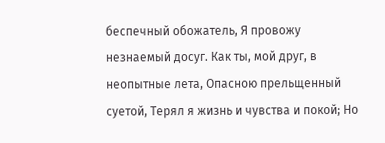беспечный обожатель, Я провожу незнаемый досуг. Как ты, мой друг, в неопытные лета, Опасною прельщенный суетой, Терял я жизнь и чувства и покой; Но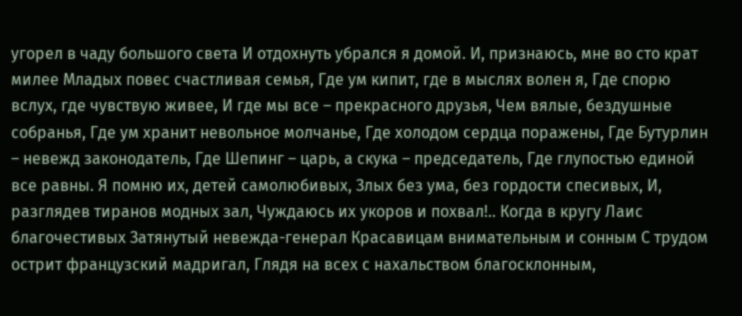угорел в чаду большого света И отдохнуть убрался я домой. И, признаюсь, мне во сто крат милее Младых повес счастливая семья, Где ум кипит, где в мыслях волен я, Где спорю вслух, где чувствую живее, И где мы все – прекрасного друзья, Чем вялые, бездушные собранья, Где ум хранит невольное молчанье, Где холодом сердца поражены, Где Бутурлин – невежд законодатель, Где Шепинг – царь, а скука – председатель, Где глупостью единой все равны. Я помню их, детей самолюбивых, Злых без ума, без гордости спесивых, И, разглядев тиранов модных зал, Чуждаюсь их укоров и похвал!.. Когда в кругу Лаис благочестивых Затянутый невежда-генерал Красавицам внимательным и сонным С трудом острит французский мадригал, Глядя на всех с нахальством благосклонным,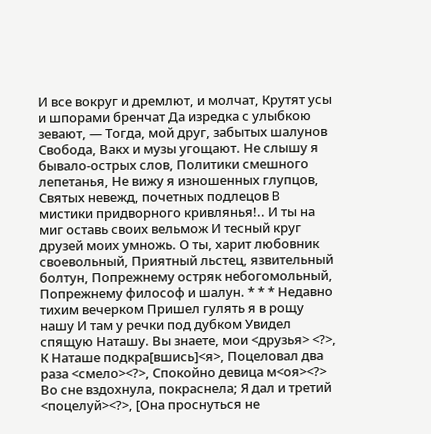И все вокруг и дремлют, и молчат, Крутят усы и шпорами бренчат Да изредка с улыбкою зевают, — Тогда, мой друг, забытых шалунов Свобода, Вакх и музы угощают. Не слышу я бывало-острых слов, Политики смешного лепетанья, Не вижу я изношенных глупцов, Святых невежд, почетных подлецов B мистики придворного кривлянья!.. И ты на миг оставь своих вельмож И тесный круг друзей моих умножь. О ты, харит любовник своевольный, Приятный льстец, язвительный болтун, Попрежнему остряк небогомольный, Попрежнему философ и шалун. * * * Недавно тихим вечерком Пришел гулять я в рощу нашу И там у речки под дубком Увидел спящую Наташу. Вы знаете, мои <друзья> <?>, К Наташе подкра[вшись]<я>, Поцеловал два раза <смело><?>, Спокойно девица м<оя><?> Во сне вздохнула, покраснела; Я дал и третий <поцелуй><?>, [Она проснуться не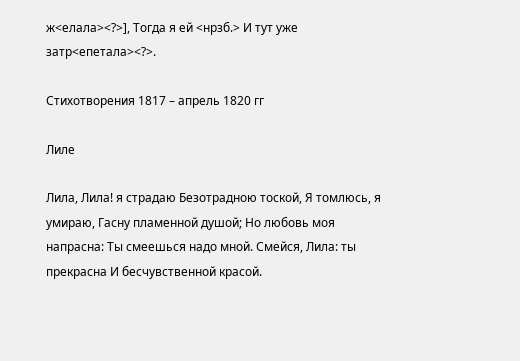ж<елала><?>], Тогда я ей <нрзб.> И тут уже затр<епетала><?>.

Стихотворения 1817 – апрель 1820 гг

Лиле

Лила, Лила! я страдаю Безотрадною тоской, Я томлюсь, я умираю, Гасну пламенной душой; Но любовь моя напрасна: Ты смеешься надо мной. Смейся, Лила: ты прекрасна И бесчувственной красой.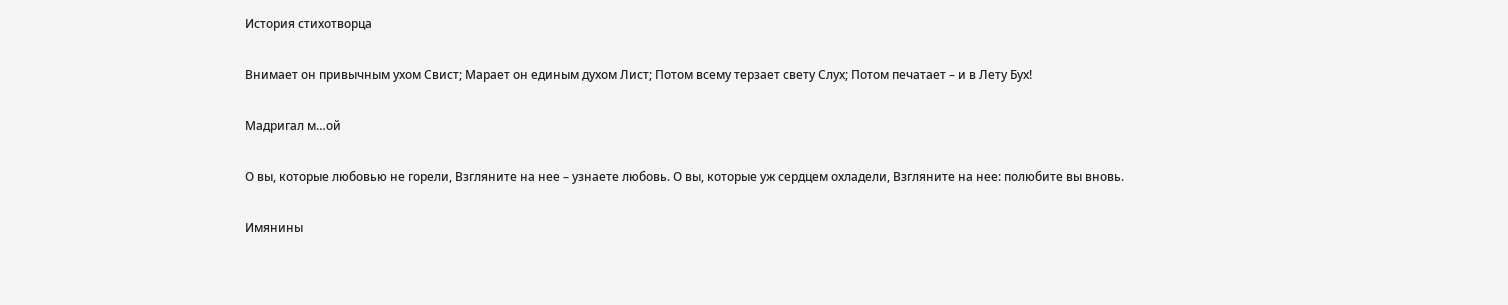История стихотворца

Внимает он привычным ухом Свист; Марает он единым духом Лист; Потом всему терзает свету Слух; Потом печатает – и в Лету Бух!

Мадригал м…ой

О вы, которые любовью не горели, Взгляните на нее – узнаете любовь. О вы, которые уж сердцем охладели, Взгляните на нее: полюбите вы вновь.

Имянины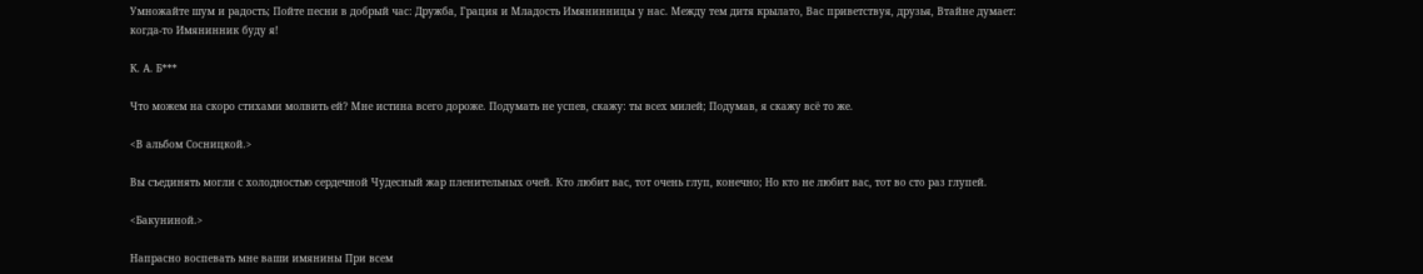Умножайте шум и радость; Пойте песни в добрый час: Дружба, Грация и Младость Имянинницы у нас. Между тем дитя крылато, Вас приветствуя, друзья, Втайне думает: когда-то Имянинник буду я!

К. А. Б***

Что можем на скоро стихами молвить ей? Мне истина всего дороже. Подумать не успев, скажу: ты всех милей; Подумав, я скажу всё то же.

<В альбом Сосницкой.>

Вы съединять могли с холодностью сердечной Чудесный жар пленительных очей. Кто любит вас, тот очень глуп, конечно; Но кто не любит вас, тот во сто раз глупей.

<Бакуниной.>

Напрасно воспевать мне ваши имянины При всем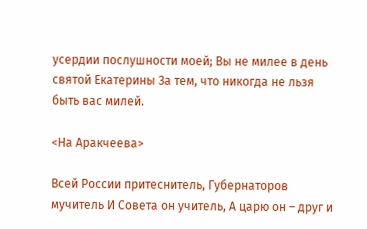усердии послушности моей; Вы не милее в день святой Екатерины За тем, что никогда не льзя быть вас милей.

<На Аракчеева>

Всей России притеснитель, Губернаторов мучитель И Совета он учитель, А царю он – друг и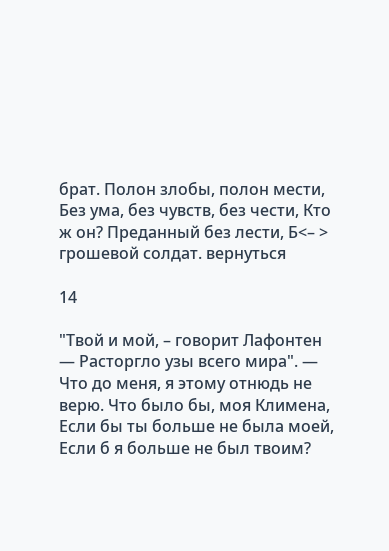брат. Полон злобы, полон мести, Без ума, без чувств, без чести, Кто ж он? Преданный без лести, Б<– > грошевой солдат. вернуться

14

"Твой и мой, – говорит Лафонтен — Расторгло узы всего мира". — Что до меня, я этому отнюдь не верю. Что было бы, моя Климена, Если бы ты больше не была моей, Если б я больше не был твоим?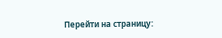Перейти на страницу: